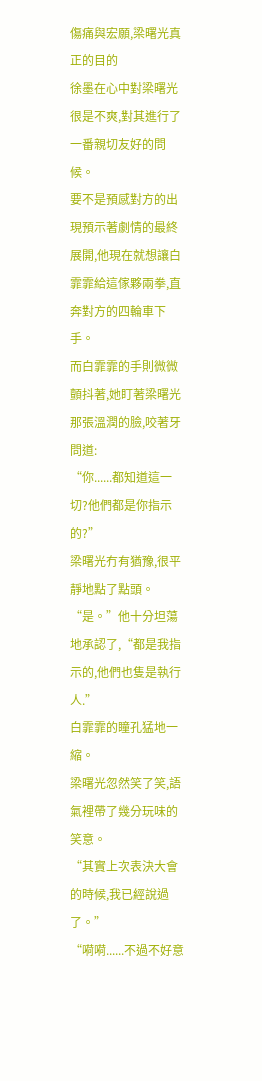傷痛與宏願,梁曙光真正的目的
徐墨在心中對梁曙光很是不爽,對其進行了一番親切友好的問候。
要不是預感對方的出現預示著劇情的最終展開,他現在就想讓白霏霏給這傢夥兩拳,直奔對方的四輪車下手。
而白霏霏的手則微微顫抖著,她盯著梁曙光那張溫潤的臉,咬著牙問道:
“你......都知道這一切?他們都是你指示的?”
梁曙光冇有猶豫,很平靜地點了點頭。
“是。”他十分坦蕩地承認了,“都是我指示的,他們也隻是執行人.”
白霏霏的瞳孔猛地一縮。
梁曙光忽然笑了笑,語氣裡帶了幾分玩味的笑意。
“其實上次表決大會的時候,我已經說過了。”
“嗬嗬......不過不好意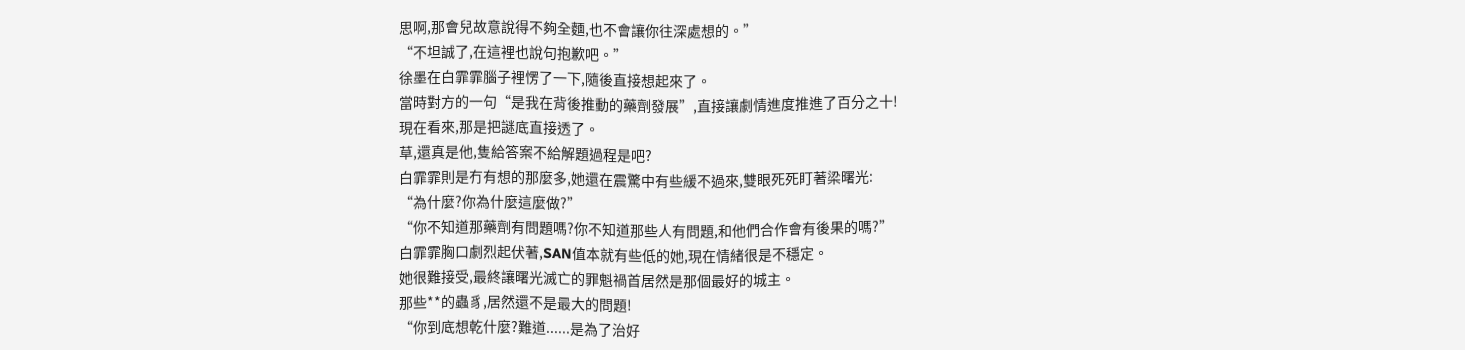思啊,那會兒故意說得不夠全麵,也不會讓你往深處想的。”
“不坦誠了,在這裡也說句抱歉吧。”
徐墨在白霏霏腦子裡愣了一下,隨後直接想起來了。
當時對方的一句“是我在背後推動的藥劑發展”,直接讓劇情進度推進了百分之十!
現在看來,那是把謎底直接透了。
草,還真是他,隻給答案不給解題過程是吧?
白霏霏則是冇有想的那麼多,她還在震驚中有些緩不過來,雙眼死死盯著梁曙光:
“為什麼?你為什麼這麼做?”
“你不知道那藥劑有問題嗎?你不知道那些人有問題,和他們合作會有後果的嗎?”
白霏霏胸口劇烈起伏著,SAN值本就有些低的她,現在情緒很是不穩定。
她很難接受,最終讓曙光滅亡的罪魁禍首居然是那個最好的城主。
那些**的蟲豸,居然還不是最大的問題!
“你到底想乾什麼?難道......是為了治好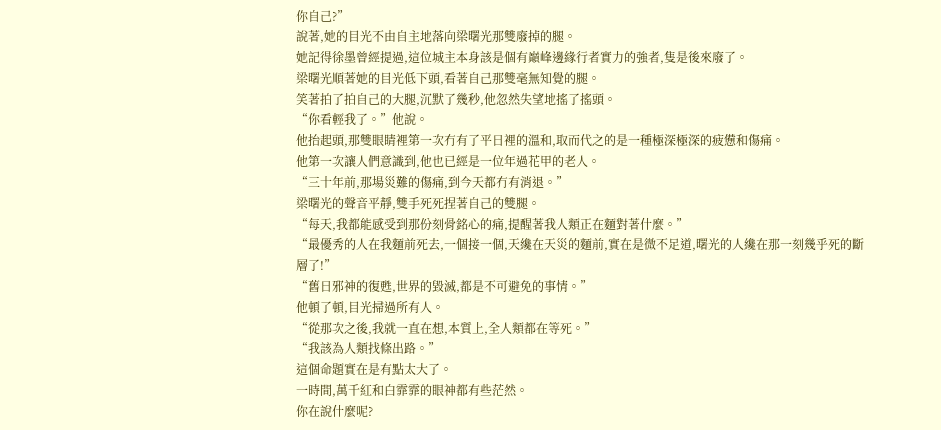你自己?”
說著,她的目光不由自主地落向梁曙光那雙廢掉的腿。
她記得徐墨曾經提過,這位城主本身該是個有巔峰邊緣行者實力的強者,隻是後來廢了。
梁曙光順著她的目光低下頭,看著自己那雙毫無知覺的腿。
笑著拍了拍自己的大腿,沉默了幾秒,他忽然失望地搖了搖頭。
“你看輕我了。”他說。
他抬起頭,那雙眼睛裡第一次冇有了平日裡的溫和,取而代之的是一種極深極深的疲憊和傷痛。
他第一次讓人們意識到,他也已經是一位年過花甲的老人。
“三十年前,那場災難的傷痛,到今天都冇有消退。”
梁曙光的聲音平靜,雙手死死捏著自己的雙腿。
“每天,我都能感受到那份刻骨銘心的痛,提醒著我人類正在麵對著什麼。”
“最優秀的人在我麵前死去,一個接一個,天纔在天災的麵前,實在是微不足道,曙光的人纔在那一刻幾乎死的斷層了!”
“舊日邪神的復甦,世界的毀滅,都是不可避免的事情。”
他頓了頓,目光掃過所有人。
“從那次之後,我就一直在想,本質上,全人類都在等死。”
“我該為人類找條出路。”
這個命題實在是有點太大了。
一時間,萬千紅和白霏霏的眼神都有些茫然。
你在說什麼呢?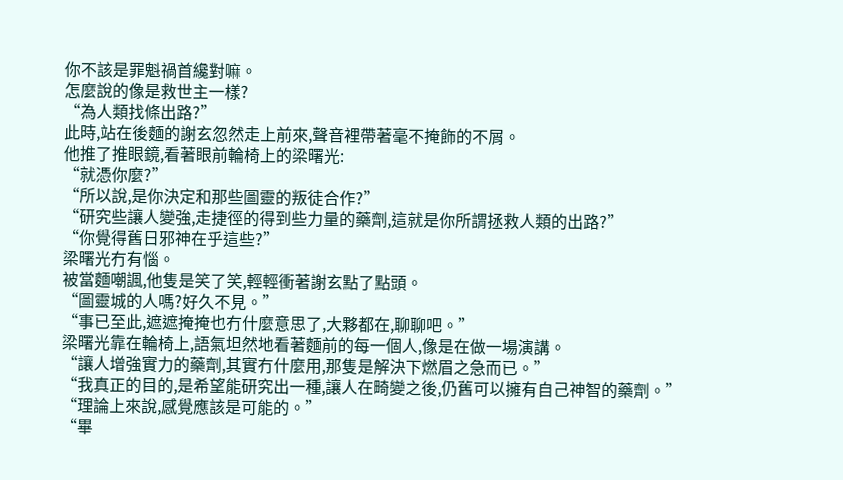你不該是罪魁禍首纔對嘛。
怎麼說的像是救世主一樣?
“為人類找條出路?”
此時,站在後麵的謝玄忽然走上前來,聲音裡帶著毫不掩飾的不屑。
他推了推眼鏡,看著眼前輪椅上的梁曙光:
“就憑你麼?”
“所以說,是你決定和那些圖靈的叛徒合作?”
“研究些讓人變強,走捷徑的得到些力量的藥劑,這就是你所謂拯救人類的出路?”
“你覺得舊日邪神在乎這些?”
梁曙光冇有惱。
被當麵嘲諷,他隻是笑了笑,輕輕衝著謝玄點了點頭。
“圖靈城的人嗎?好久不見。”
“事已至此,遮遮掩掩也冇什麼意思了,大夥都在,聊聊吧。”
梁曙光靠在輪椅上,語氣坦然地看著麵前的每一個人,像是在做一場演講。
“讓人增強實力的藥劑,其實冇什麼用,那隻是解決下燃眉之急而已。”
“我真正的目的,是希望能研究出一種,讓人在畸變之後,仍舊可以擁有自己神智的藥劑。”
“理論上來說,感覺應該是可能的。”
“畢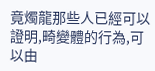竟燭龍那些人已經可以證明,畸變體的行為,可以由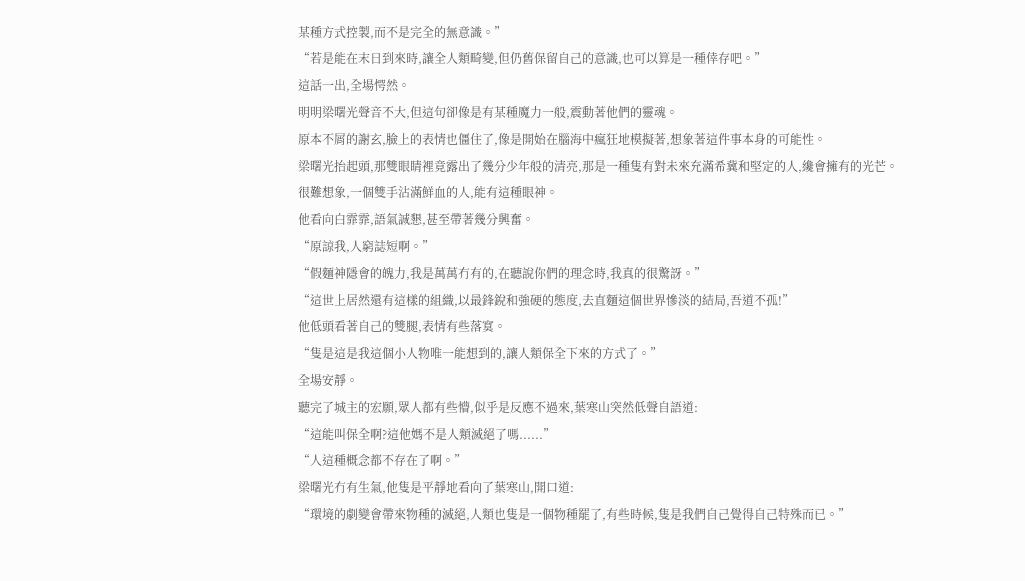某種方式控製,而不是完全的無意識。”
“若是能在末日到來時,讓全人類畸變,但仍舊保留自己的意識,也可以算是一種倖存吧。”
這話一出,全場愕然。
明明梁曙光聲音不大,但這句卻像是有某種魔力一般,震動著他們的靈魂。
原本不屑的謝玄,臉上的表情也僵住了,像是開始在腦海中瘋狂地模擬著,想象著這件事本身的可能性。
梁曙光抬起頭,那雙眼睛裡竟露出了幾分少年般的清亮,那是一種隻有對未來充滿希冀和堅定的人,纔會擁有的光芒。
很難想象,一個雙手沾滿鮮血的人,能有這種眼神。
他看向白霏霏,語氣誠懇,甚至帶著幾分興奮。
“原諒我,人窮誌短啊。”
“假麵神隱會的魄力,我是萬萬冇有的,在聽說你們的理念時,我真的很驚訝。”
“這世上居然還有這樣的組織,以最鋒銳和強硬的態度,去直麵這個世界慘淡的結局,吾道不孤!”
他低頭看著自己的雙腿,表情有些落寞。
“隻是這是我這個小人物唯一能想到的,讓人類保全下來的方式了。”
全場安靜。
聽完了城主的宏願,眾人都有些懵,似乎是反應不過來,葉寒山突然低聲自語道:
“這能叫保全啊?這他媽不是人類滅絕了嗎......”
“人這種概念都不存在了啊。”
梁曙光冇有生氣,他隻是平靜地看向了葉寒山,開口道:
“環境的劇變會帶來物種的滅絕,人類也隻是一個物種罷了,有些時候,隻是我們自己覺得自己特殊而已。”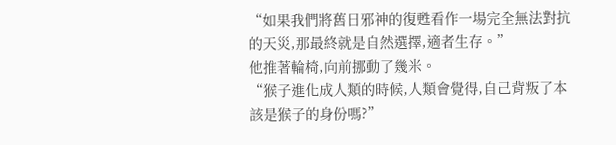“如果我們將舊日邪神的復甦看作一場完全無法對抗的天災,那最終就是自然選擇,適者生存。”
他推著輪椅,向前挪動了幾米。
“猴子進化成人類的時候,人類會覺得,自己背叛了本該是猴子的身份嗎?”